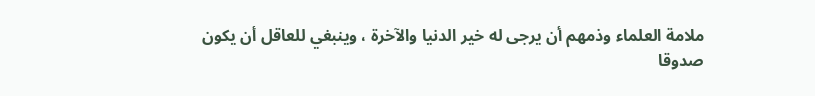ملامة العلماء وذمهم أن يرجى له خير الدنيا والآخرة ، وينبغي للعاقل أن يكون
صدوقا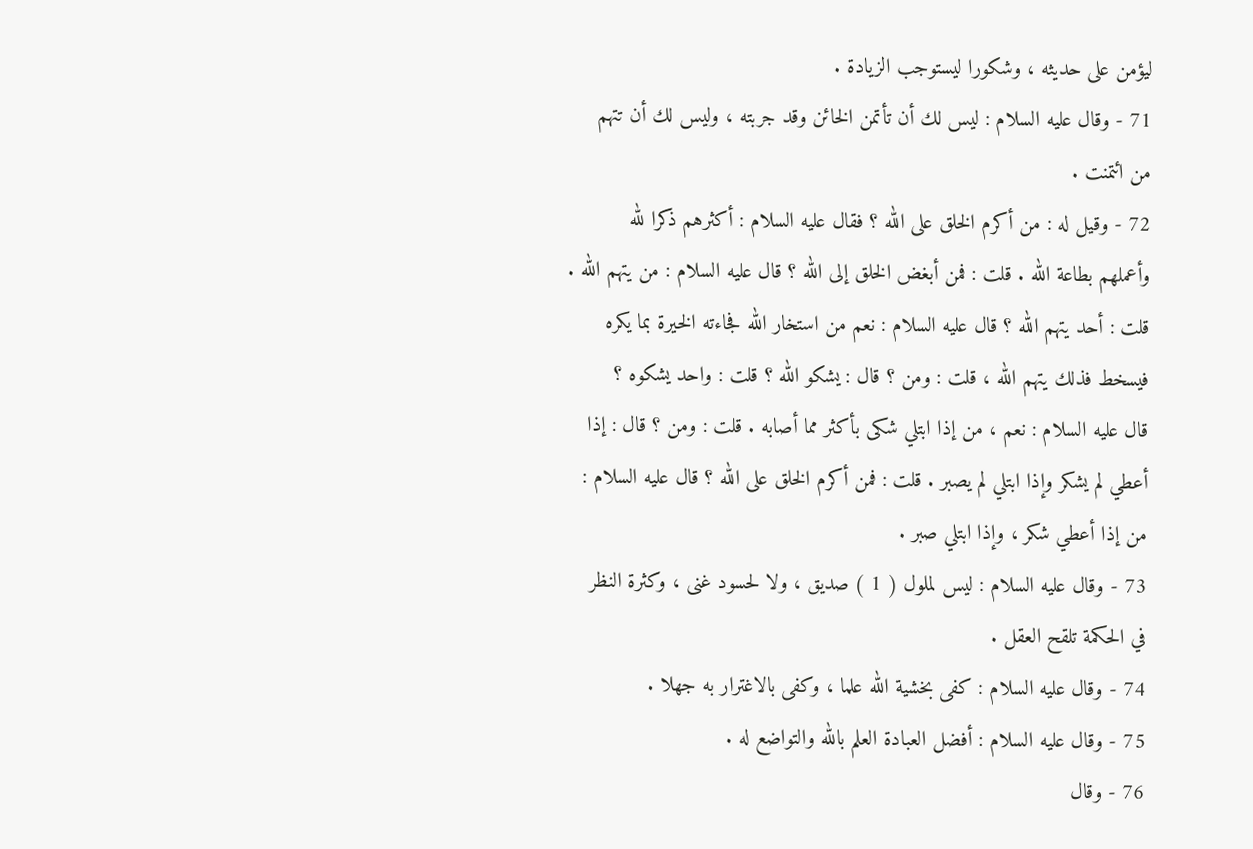ليؤمن على حديثه ، وشكورا ليستوجب الزيادة .
71 - وقال عليه السلام : ليس لك أن تأتمن الخائن وقد جربته ، وليس لك أن تتهم
من ائتمنت .
72 - وقيل له : من أكرم الخلق على الله ؟ فقال عليه السلام : أكثرهم ذكرا لله
وأعملهم بطاعة الله . قلت : فمن أبغض الخلق إلى الله ؟ قال عليه السلام : من يتهم الله .
قلت : أحد يتهم الله ؟ قال عليه السلام : نعم من استخار الله فجاءته الخيرة بما يكره
فيسخط فذلك يتهم الله ، قلت : ومن ؟ قال : يشكو الله ؟ قلت : واحد يشكوه ؟
قال عليه السلام : نعم ، من إذا ابتلي شكى بأكثر مما أصابه . قلت : ومن ؟ قال : إذا
أعطي لم يشكر وإذا ابتلي لم يصبر . قلت : فمن أكرم الخلق على الله ؟ قال عليه السلام :
من إذا أعطي شكر ، وإذا ابتلي صبر .
73 - وقال عليه السلام : ليس لملول ( 1 ) صديق ، ولا لحسود غنى ، وكثرة النظر
في الحكمة تلقح العقل .
74 - وقال عليه السلام : كفى بخشية الله علما ، وكفى بالاغترار به جهلا .
75 - وقال عليه السلام : أفضل العبادة العلم بالله والتواضع له .
76 - وقال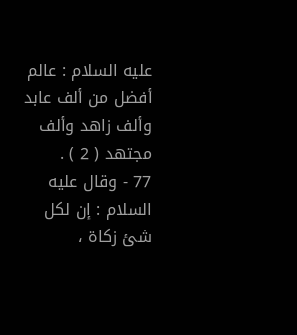عليه السلام : عالم أفضل من ألف عابد وألف زاهد وألف مجتهد ( 2 ) .
77 - وقال عليه السلام : إن لكل شئ زكاة ،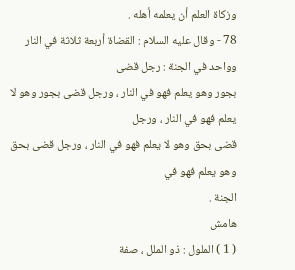وزكاة العلم أن يعلمه أهله .
78 - وقال عليه السلام : القضاة أربعة ثلاثة في النار وواحد في الجنة : رجل قضى
بجور وهو يعلم فهو في النار ، ورجل قضى بجور وهو لا يعلم فهو في النار ، ورجل
قضى بحق وهو لا يعلم فهو في النار ، ورجل قضى بحق وهو يعلم فهو في
الجنة .
هامش
( 1 ) الملول : ذو الملل ، صفة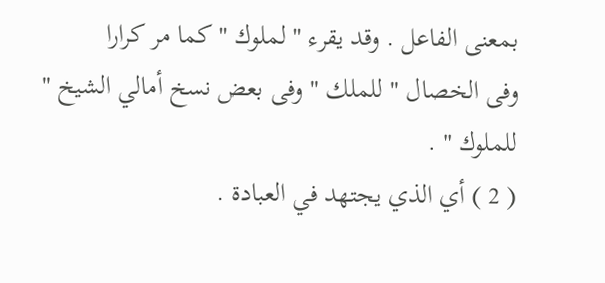بمعنى الفاعل . وقد يقرء " لملوك " كما مر كرارا
وفى الخصال " للملك " وفى بعض نسخ أمالي الشيخ " للملوك " .
( 2 ) أي الذي يجتهد في العبادة .